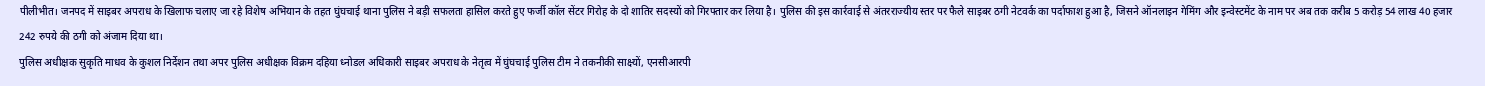पीलीभीत। जनपद में साइबर अपराध के खिलाफ चलाए जा रहे विशेष अभियान के तहत घुंघचाई थाना पुलिस ने बड़ी सफलता हासिल करते हुए फर्जी कॉल सेंटर गिरोह के दो शातिर सदस्यों को गिरफ्तार कर लिया है। पुलिस की इस कार्रवाई से अंतरराज्यीय स्तर पर फैले साइबर ठगी नेटवर्क का पर्दाफाश हुआ है, जिसने ऑनलाइन गेमिंग और इन्वेस्टमेंट के नाम पर अब तक करीब 5 करोड़ 54 लाख 40 हजार 242 रुपये की ठगी को अंजाम दिया था।
पुलिस अधीक्षक सुकृति माधव के कुशल निर्देशन तथा अपर पुलिस अधीक्षक विक्रम दहिया ध्नोडल अधिकारी साइबर अपराध के नेतृत्व में घुंघचाई पुलिस टीम ने तकनीकी साक्ष्यों, एनसीआरपी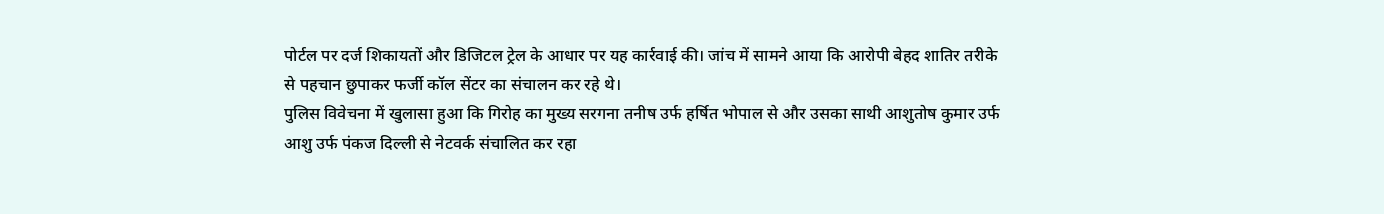पोर्टल पर दर्ज शिकायतों और डिजिटल ट्रेल के आधार पर यह कार्रवाई की। जांच में सामने आया कि आरोपी बेहद शातिर तरीके से पहचान छुपाकर फर्जी कॉल सेंटर का संचालन कर रहे थे।
पुलिस विवेचना में खुलासा हुआ कि गिरोह का मुख्य सरगना तनीष उर्फ हर्षित भोपाल से और उसका साथी आशुतोष कुमार उर्फ आशु उर्फ पंकज दिल्ली से नेटवर्क संचालित कर रहा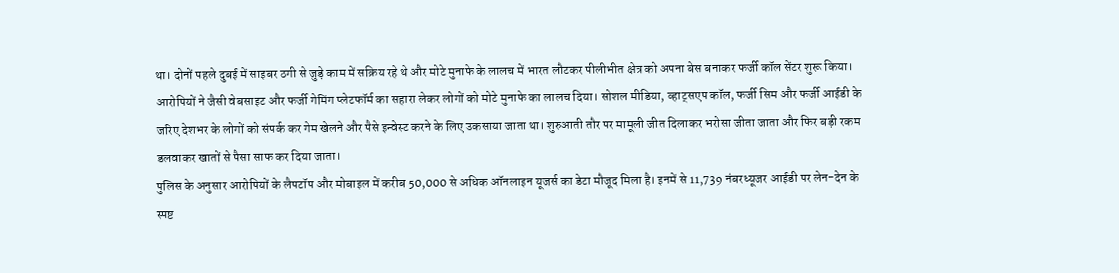था। दोनों पहले दुबई में साइबर ठगी से जुड़े काम में सक्रिय रहे थे और मोटे मुनाफे के लालच में भारत लौटकर पीलीभीत क्षेत्र को अपना बेस बनाकर फर्जी कॉल सेंटर शुरू किया।
आरोपियों ने जैसी वेबसाइट और फर्जी गेमिंग प्लेटफॉर्म का सहारा लेकर लोगों को मोटे मुनाफे का लालच दिया। सोशल मीडिया, व्हाट्सएप कॉल, फर्जी सिम और फर्जी आईडी के जरिए देशभर के लोगों को संपर्क कर गेम खेलने और पैसे इन्वेस्ट करने के लिए उकसाया जाता था। शुरुआती तौर पर मामूली जीत दिलाकर भरोसा जीता जाता और फिर बड़ी रकम डलवाकर खातों से पैसा साफ कर दिया जाता।
पुलिस के अनुसार आरोपियों के लैपटॉप और मोबाइल में करीब 50,000 से अधिक ऑनलाइन यूजर्स का डेटा मौजूद मिला है। इनमें से 11,739 नंबरध्यूजर आईडी पर लेन-देन के स्पष्ट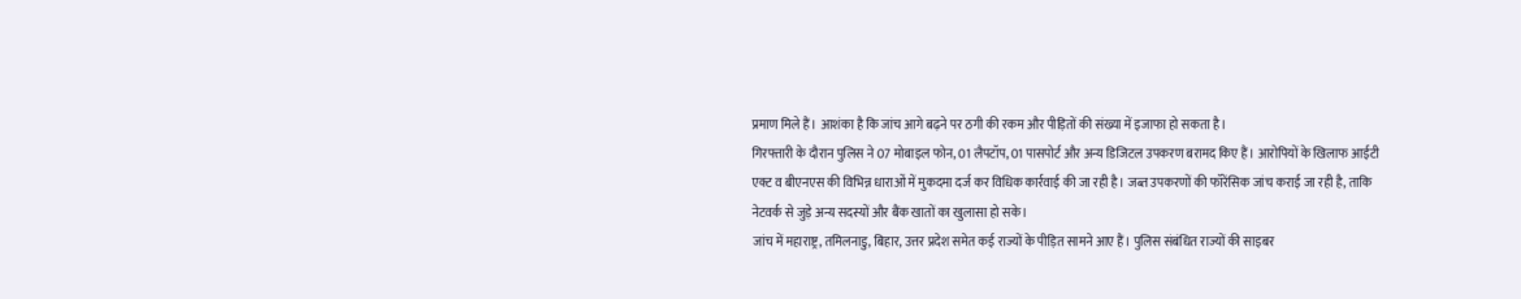प्रमाण मिले हैं। आशंका है कि जांच आगे बढ़ने पर ठगी की रकम और पीड़ितों की संख्या में इजाफा हो सकता है।
गिरफ्तारी के दौरान पुलिस ने 07 मोबाइल फोन, 01 लैपटॉप, 01 पासपोर्ट और अन्य डिजिटल उपकरण बरामद किए हैं। आरोपियों के खिलाफ आईटी एक्ट व बीएनएस की विभिन्न धाराओं में मुकदमा दर्ज कर विधिक कार्रवाई की जा रही है। जब्त उपकरणों की फॉरेंसिक जांच कराई जा रही है, ताकि नेटवर्क से जुड़े अन्य सदस्यों और बैंक खातों का खुलासा हो सके।
जांच में महाराष्ट्र, तमिलनाडु, बिहार, उत्तर प्रदेश समेत कई राज्यों के पीड़ित सामने आए हैं। पुलिस संबंधित राज्यों की साइबर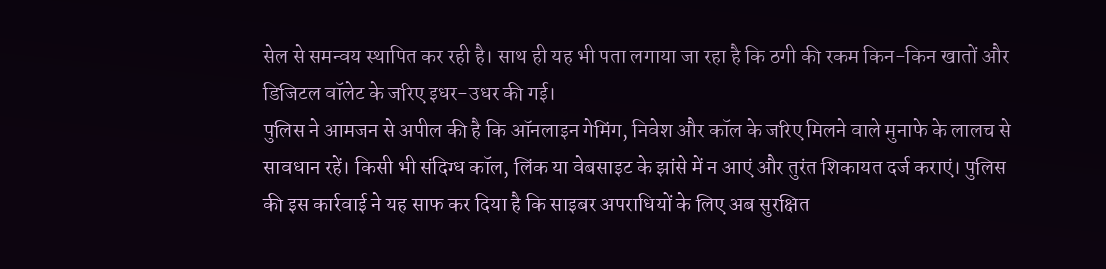सेल से समन्वय स्थापित कर रही है। साथ ही यह भी पता लगाया जा रहा है कि ठगी की रकम किन-किन खातों और डिजिटल वॉलेट के जरिए इधर-उधर की गई।
पुलिस ने आमजन से अपील की है कि ऑनलाइन गेमिंग, निवेश और कॉल के जरिए मिलने वाले मुनाफे के लालच से सावधान रहें। किसी भी संदिग्ध कॉल, लिंक या वेबसाइट के झांसे में न आएं और तुरंत शिकायत दर्ज कराएं। पुलिस की इस कार्रवाई ने यह साफ कर दिया है कि साइबर अपराधियों के लिए अब सुरक्षित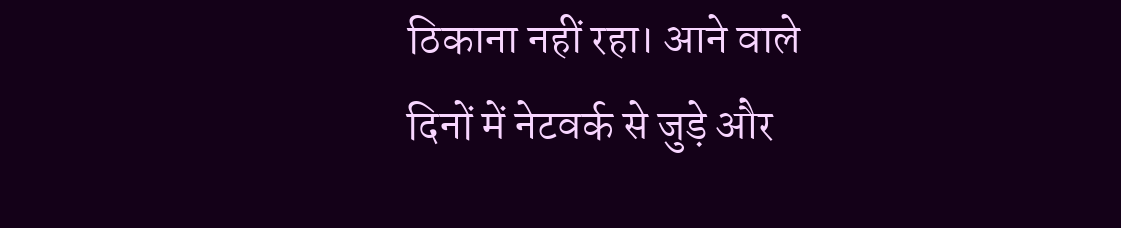ठिकाना नहीं रहा। आने वाले दिनों में नेटवर्क से जुड़े और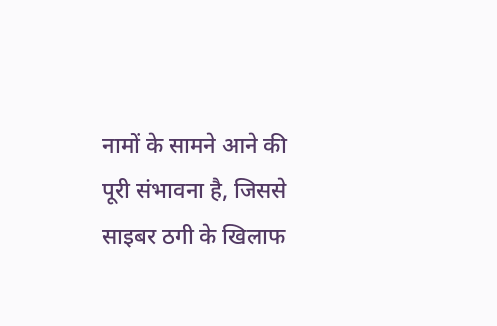नामों के सामने आने की पूरी संभावना है, जिससे साइबर ठगी के खिलाफ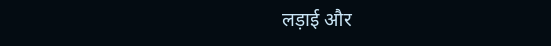लड़ाई और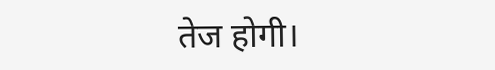तेज होगी।